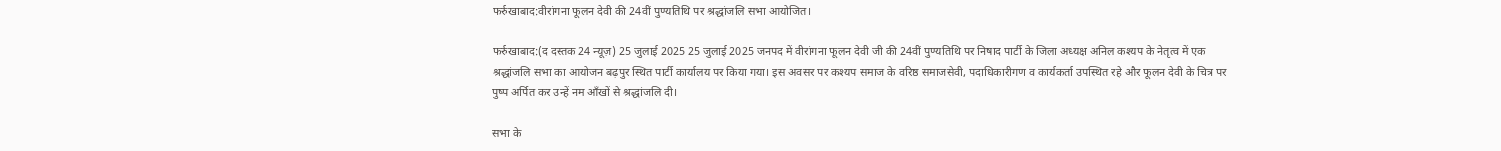फर्रुखाबाद:वीरांगना फूलन देवी की 24वीं पुण्यतिथि पर श्रद्धांजलि सभा आयोजित।

फर्रुखाबाद:(द दस्तक 24 न्यूज़) 25 जुलाई 2025 25 जुलाई 2025 जनपद में वीरांगना फूलन देवी जी की 24वीं पुण्यतिथि पर निषाद पार्टी के जिला अध्यक्ष अनिल कश्यप के नेतृत्व में एक श्रद्धांजलि सभा का आयोजन बढ़पुर स्थित पार्टी कार्यालय पर किया गया। इस अवसर पर कश्यप समाज के वरिष्ठ समाजसेवी, पदाधिकारीगण व कार्यकर्ता उपस्थित रहे और फूलन देवी के चित्र पर पुष्प अर्पित कर उन्हें नम आँखों से श्रद्धांजलि दी।

सभा के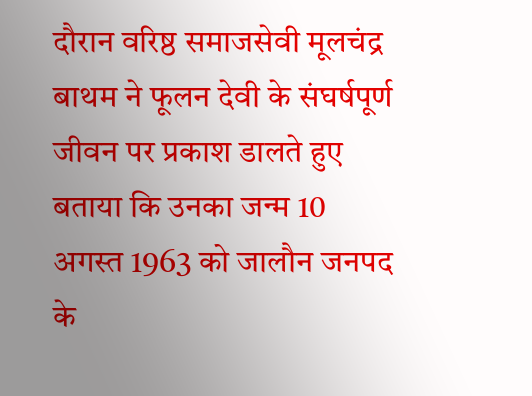दौरान वरिष्ठ समाजसेवी मूलचंद्र बाथम ने फूलन देवी के संघर्षपूर्ण जीवन पर प्रकाश डालते हुए बताया कि उनका जन्म 10 अगस्त 1963 को जालौन जनपद के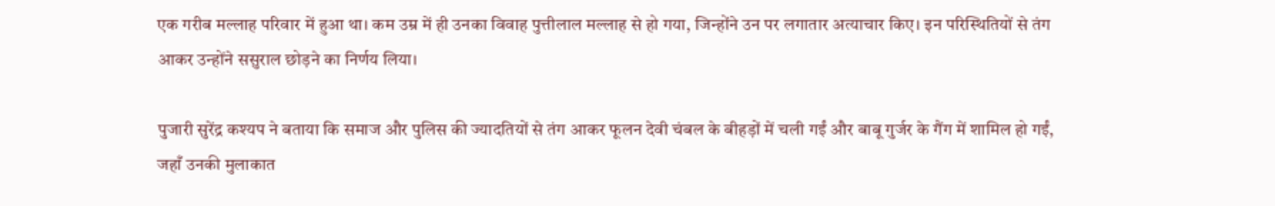एक गरीब मल्लाह परिवार में हुआ था। कम उम्र में ही उनका विवाह पुत्तीलाल मल्लाह से हो गया, जिन्होंने उन पर लगातार अत्याचार किए। इन परिस्थितियों से तंग आकर उन्होंने ससुराल छोड़ने का निर्णय लिया।

पुजारी सुरेंद्र कश्यप ने बताया कि समाज और पुलिस की ज्यादतियों से तंग आकर फूलन देवी चंबल के बीहड़ों में चली गईं और बाबू गुर्जर के गैंग में शामिल हो गईं, जहाँ उनकी मुलाकात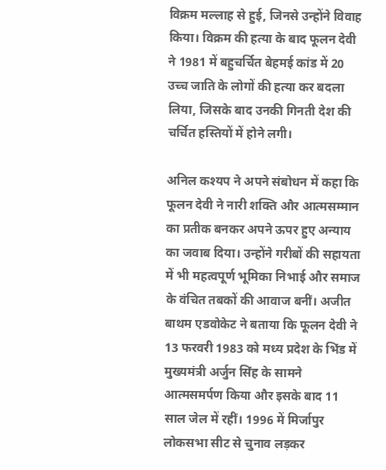विक्रम मल्लाह से हुई, जिनसे उन्होंने विवाह किया। विक्रम की हत्या के बाद फूलन देवी ने 1981 में बहुचर्चित बेहमई कांड में 20 उच्च जाति के लोगों की हत्या कर बदला लिया, जिसके बाद उनकी गिनती देश की चर्चित हस्तियों में होने लगी।

अनिल कश्यप ने अपने संबोधन में कहा कि फूलन देवी ने नारी शक्ति और आत्मसम्मान का प्रतीक बनकर अपने ऊपर हुए अन्याय का जवाब दिया। उन्होंने गरीबों की सहायता में भी महत्वपूर्ण भूमिका निभाई और समाज के वंचित तबकों की आवाज बनीं। अजीत बाथम एडवोकेट ने बताया कि फूलन देवी ने 13 फरवरी 1983 को मध्य प्रदेश के भिंड में मुख्यमंत्री अर्जुन सिंह के सामने आत्मसमर्पण किया और इसके बाद 11 साल जेल में रहीं। 1996 में मिर्जापुर लोकसभा सीट से चुनाव लड़कर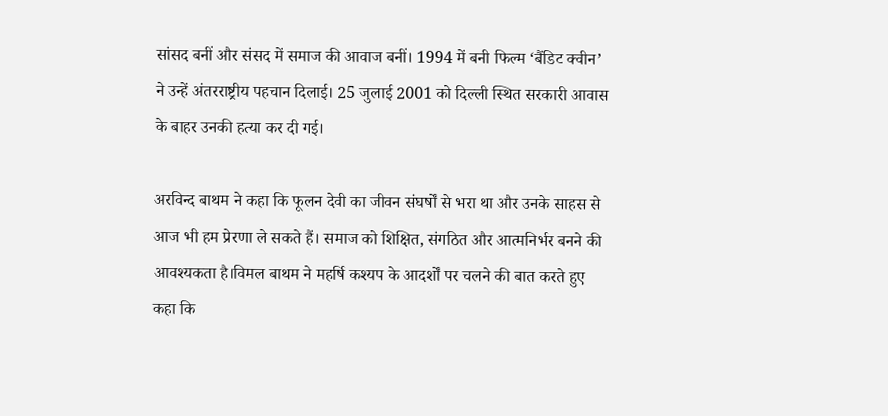सांसद बनीं और संसद में समाज की आवाज बनीं। 1994 में बनी फिल्म ‘बैंडिट क्वीन’ ने उन्हें अंतरराष्ट्रीय पहचान दिलाई। 25 जुलाई 2001 को दिल्ली स्थित सरकारी आवास के बाहर उनकी हत्या कर दी गई।

अरविन्द बाथम ने कहा कि फूलन देवी का जीवन संघर्षों से भरा था और उनके साहस से आज भी हम प्रेरणा ले सकते हैं। समाज को शिक्षित, संगठित और आत्मनिर्भर बनने की आवश्यकता है।विमल बाथम ने महर्षि कश्यप के आदर्शों पर चलने की बात करते हुए कहा कि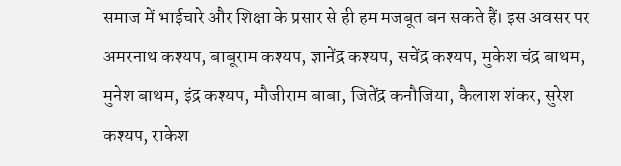समाज में भाईचारे और शिक्षा के प्रसार से ही हम मजबूत बन सकते हैं। इस अवसर पर अमरनाथ कश्यप, बाबूराम कश्यप, ज्ञानेंद्र कश्यप, सचेंद्र कश्यप, मुकेश चंद्र बाथम, मुनेश बाथम, इंद्र कश्यप, मौजीराम बाबा, जितेंद्र कनौजिया, कैलाश शंकर, सुरेश कश्यप, राकेश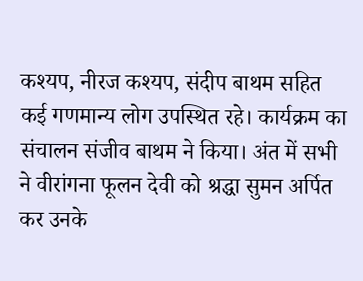कश्यप, नीरज कश्यप, संदीप बाथम सहित कई गणमान्य लोग उपस्थित रहे। कार्यक्रम का संचालन संजीव बाथम ने किया। अंत में सभी ने वीरांगना फूलन देवी को श्रद्धा सुमन अर्पित कर उनके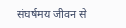संघर्षमय जीवन से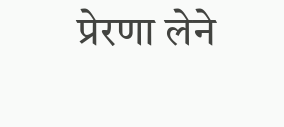प्रेरणा लेने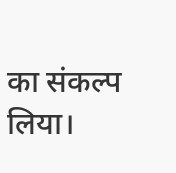का संकल्प लिया।